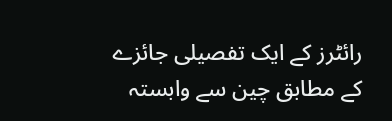رائٹرز کے ایک تفصیلی جائزے کے مطابق چین سے وابستہ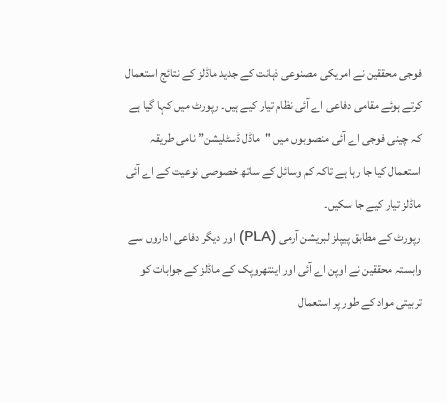فوجی محققین نے امریکی مصنوعی ذہانت کے جدید ماڈلز کے نتائج استعمال کرتے ہوئے مقامی دفاعی اے آئی نظام تیار کیے ہیں۔ رپورٹ میں کہا گیا ہے کہ چینی فوجی اے آئی منصوبوں میں "ماڈل ڈسٹلیشن” نامی طریقہ استعمال کیا جا رہا ہے تاکہ کم وسائل کے ساتھ خصوصی نوعیت کے اے آئی ماڈلز تیار کیے جا سکیں۔
رپورٹ کے مطابق پیپلز لبریشن آرمی (PLA) اور دیگر دفاعی اداروں سے وابستہ محققین نے اوپن اے آئی اور اینتھروپک کے ماڈلز کے جوابات کو تربیتی مواد کے طور پر استعمال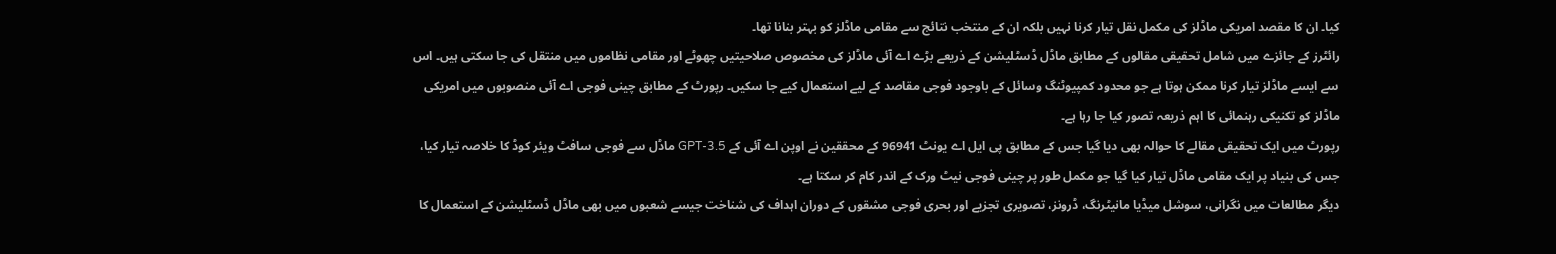کیا۔ ان کا مقصد امریکی ماڈلز کی مکمل نقل تیار کرنا نہیں بلکہ ان کے منتخب نتائج سے مقامی ماڈلز کو بہتر بنانا تھا۔
رائٹرز کے جائزے میں شامل تحقیقی مقالوں کے مطابق ماڈل ڈسٹلیشن کے ذریعے بڑے اے آئی ماڈلز کی مخصوص صلاحیتیں چھوٹے اور مقامی نظاموں میں منتقل کی جا سکتی ہیں۔ اس سے ایسے ماڈلز تیار کرنا ممکن ہوتا ہے جو محدود کمپیوٹنگ وسائل کے باوجود فوجی مقاصد کے لیے استعمال کیے جا سکیں۔ رپورٹ کے مطابق چینی فوجی اے آئی منصوبوں میں امریکی ماڈلز کو تکنیکی رہنمائی کا اہم ذریعہ تصور کیا جا رہا ہے۔
رپورٹ میں ایک تحقیقی مقالے کا حوالہ بھی دیا گیا جس کے مطابق پی ایل اے یونٹ 96941 کے محققین نے اوپن اے آئی کے GPT-3.5 ماڈل سے فوجی سافٹ ویئر کوڈ کا خلاصہ تیار کیا، جس کی بنیاد پر ایک مقامی ماڈل تیار کیا گیا جو مکمل طور پر چینی فوجی نیٹ ورک کے اندر کام کر سکتا ہے۔
دیگر مطالعات میں نگرانی، سوشل میڈیا مانیٹرنگ، ڈرونز، تصویری تجزیے اور بحری فوجی مشقوں کے دوران اہداف کی شناخت جیسے شعبوں میں بھی ماڈل ڈسٹلیشن کے استعمال کا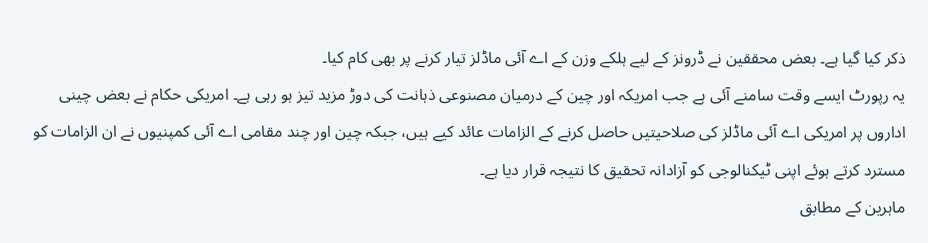ذکر کیا گیا ہے۔ بعض محققین نے ڈرونز کے لیے ہلکے وزن کے اے آئی ماڈلز تیار کرنے پر بھی کام کیا۔
یہ رپورٹ ایسے وقت سامنے آئی ہے جب امریکہ اور چین کے درمیان مصنوعی ذہانت کی دوڑ مزید تیز ہو رہی ہے۔ امریکی حکام نے بعض چینی اداروں پر امریکی اے آئی ماڈلز کی صلاحیتیں حاصل کرنے کے الزامات عائد کیے ہیں، جبکہ چین اور چند مقامی اے آئی کمپنیوں نے ان الزامات کو مسترد کرتے ہوئے اپنی ٹیکنالوجی کو آزادانہ تحقیق کا نتیجہ قرار دیا ہے۔
ماہرین کے مطابق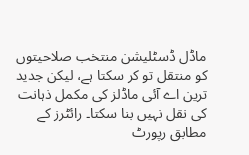ماڈل ڈسٹلیشن منتخب صلاحیتوں کو منتقل تو کر سکتا ہے، لیکن جدید ترین اے آئی ماڈلز کی مکمل ذہانت کی نقل نہیں بنا سکتا۔ رائٹرز کے مطابق رپورٹ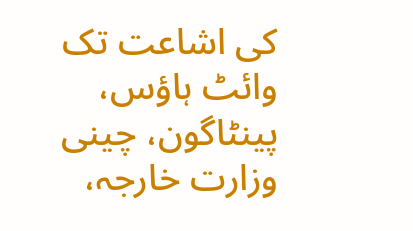کی اشاعت تک وائٹ ہاؤس، پینٹاگون، چینی وزارت خارجہ،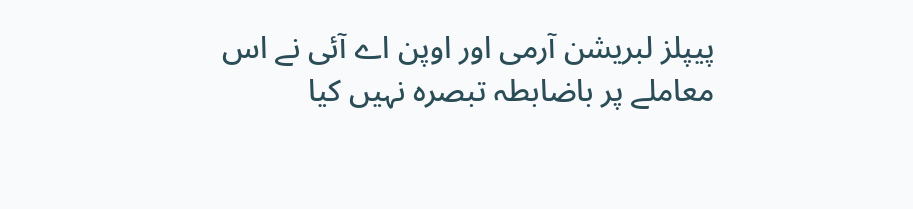پیپلز لبریشن آرمی اور اوپن اے آئی نے اس معاملے پر باضابطہ تبصرہ نہیں کیا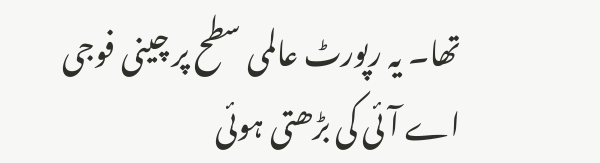تھا۔ یہ رپورٹ عالمی سطح پر چینی فوجی اے آئی کی بڑھتی ہوئی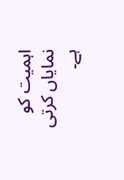اہمیت کو نمایاں کرتی ہے۔